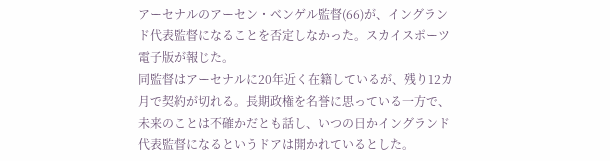アーセナルのアーセン・ベンゲル監督(66)が、イングランド代表監督になることを否定しなかった。スカイスポーツ電子版が報じた。
同監督はアーセナルに20年近く在籍しているが、残り12カ月で契約が切れる。長期政権を名誉に思っている一方で、未来のことは不確かだとも話し、いつの日かイングランド代表監督になるというドアは開かれているとした。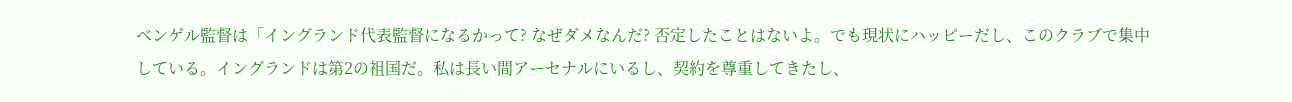ベンゲル監督は「イングランド代表監督になるかって? なぜダメなんだ? 否定したことはないよ。でも現状にハッピーだし、このクラブで集中している。イングランドは第2の祖国だ。私は長い間アーセナルにいるし、契約を尊重してきたし、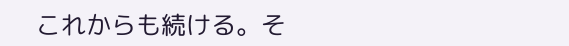これからも続ける。そ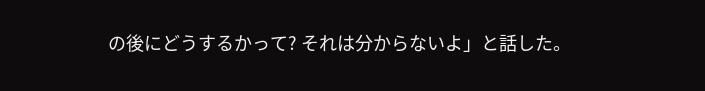の後にどうするかって? それは分からないよ」と話した。